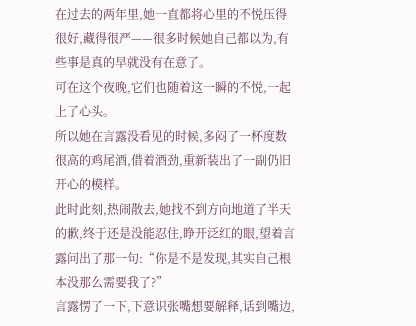在过去的两年里,她一直都将心里的不悦压得很好,藏得很严——很多时候她自己都以为,有些事是真的早就没有在意了。
可在这个夜晚,它们也随着这一瞬的不悦,一起上了心头。
所以她在言露没看见的时候,多闷了一杯度数很高的鸡尾酒,借着酒劲,重新装出了一副仍旧开心的模样。
此时此刻,热闹散去,她找不到方向地道了半天的歉,终于还是没能忍住,睁开泛红的眼,望着言露问出了那一句:“你是不是发现,其实自己根本没那么需要我了?”
言露愣了一下,下意识张嘴想要解释,话到嘴边,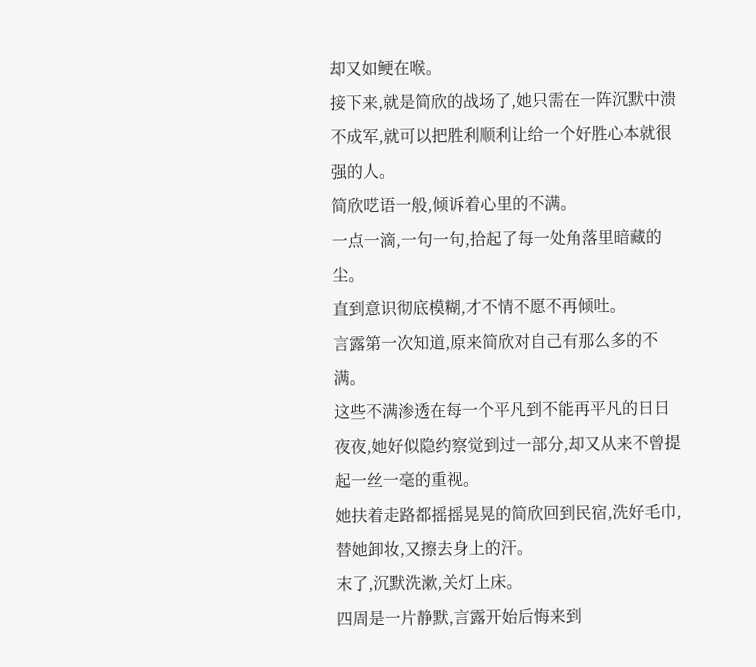却又如鲠在喉。
接下来,就是简欣的战场了,她只需在一阵沉默中溃不成军,就可以把胜利顺利让给一个好胜心本就很强的人。
简欣呓语一般,倾诉着心里的不满。
一点一滴,一句一句,拾起了每一处角落里暗藏的尘。
直到意识彻底模糊,才不情不愿不再倾吐。
言露第一次知道,原来简欣对自己有那么多的不满。
这些不满渗透在每一个平凡到不能再平凡的日日夜夜,她好似隐约察觉到过一部分,却又从来不曾提起一丝一毫的重视。
她扶着走路都摇摇晃晃的简欣回到民宿,洗好毛巾,替她卸妆,又擦去身上的汗。
末了,沉默洗漱,关灯上床。
四周是一片静默,言露开始后悔来到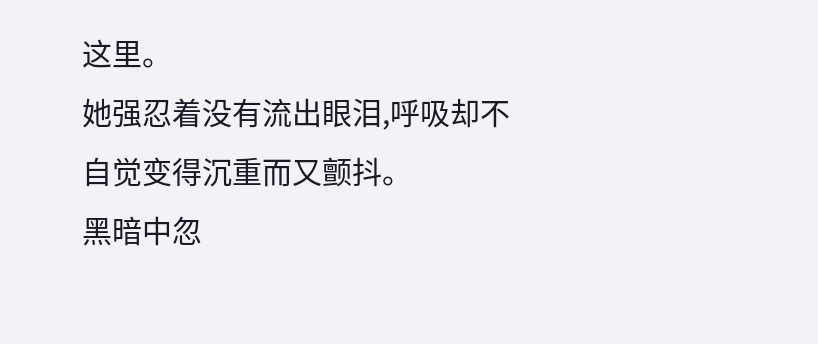这里。
她强忍着没有流出眼泪,呼吸却不自觉变得沉重而又颤抖。
黑暗中忽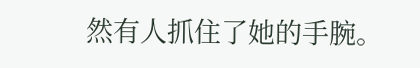然有人抓住了她的手腕。